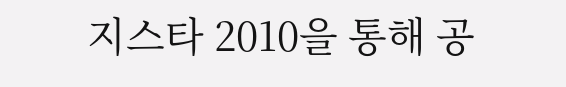지스타 2010을 통해 공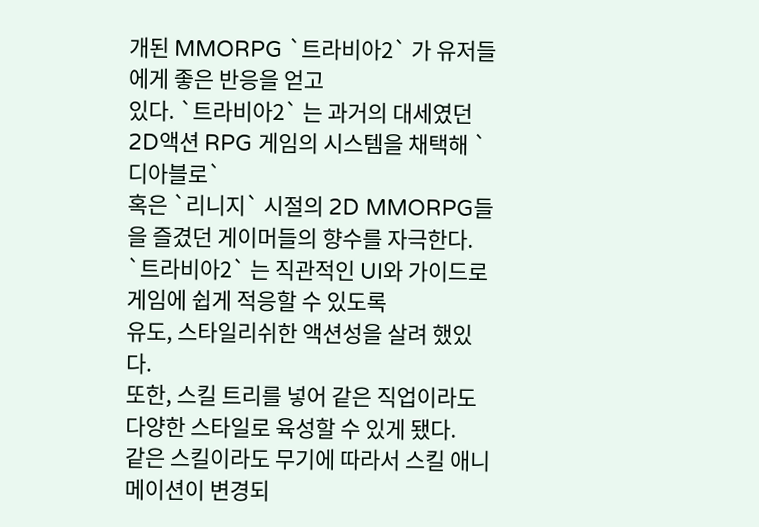개된 MMORPG `트라비아2` 가 유저들에게 좋은 반응을 얻고
있다. `트라비아2` 는 과거의 대세였던 2D액션 RPG 게임의 시스템을 채택해 `디아블로`
혹은 `리니지` 시절의 2D MMORPG들을 즐겼던 게이머들의 향수를 자극한다.
`트라비아2` 는 직관적인 UI와 가이드로 게임에 쉽게 적응할 수 있도록
유도, 스타일리쉬한 액션성을 살려 했있다.
또한, 스킬 트리를 넣어 같은 직업이라도 다양한 스타일로 육성할 수 있게 됐다.
같은 스킬이라도 무기에 따라서 스킬 애니메이션이 변경되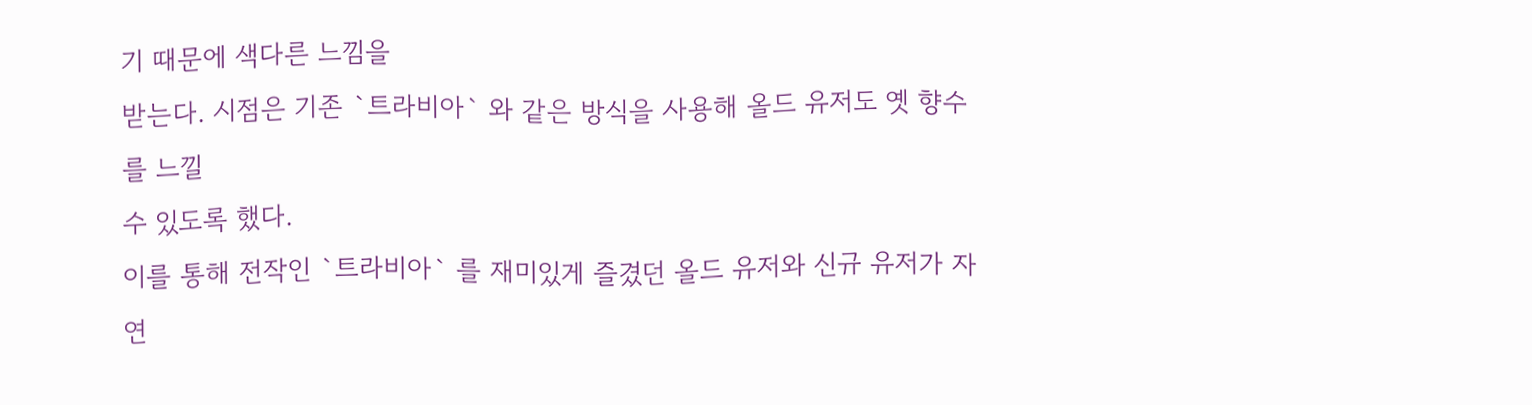기 때문에 색다른 느낌을
받는다. 시점은 기존 `트라비아` 와 같은 방식을 사용해 올드 유저도 옛 향수를 느낄
수 있도록 했다.
이를 통해 전작인 `트라비아` 를 재미있게 즐겼던 올드 유저와 신규 유저가 자연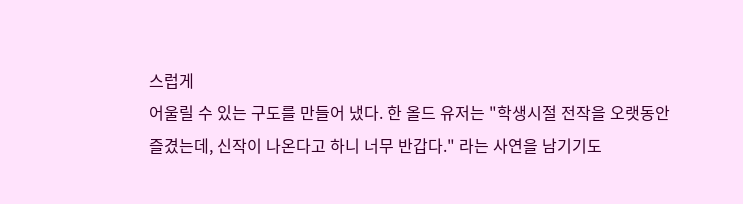스럽게
어울릴 수 있는 구도를 만들어 냈다. 한 올드 유저는 "학생시절 전작을 오랫동안
즐겼는데, 신작이 나온다고 하니 너무 반갑다." 라는 사연을 남기기도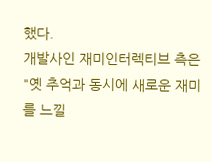했다.
개발사인 재미인터렉티브 측은 "옛 추억과 동시에 새로운 재미를 느낄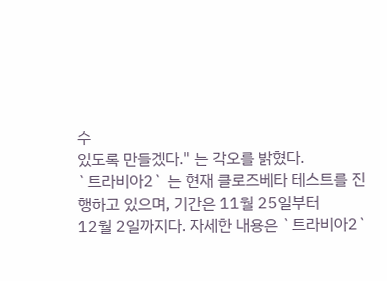수
있도록 만들겠다." 는 각오를 밝혔다.
`트라비아2` 는 현재 클로즈베타 테스트를 진행하고 있으며, 기간은 11월 25일부터
12월 2일까지다. 자세한 내용은 `트라비아2`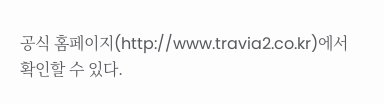공식 홈페이지(http://www.travia2.co.kr)에서
확인할 수 있다.